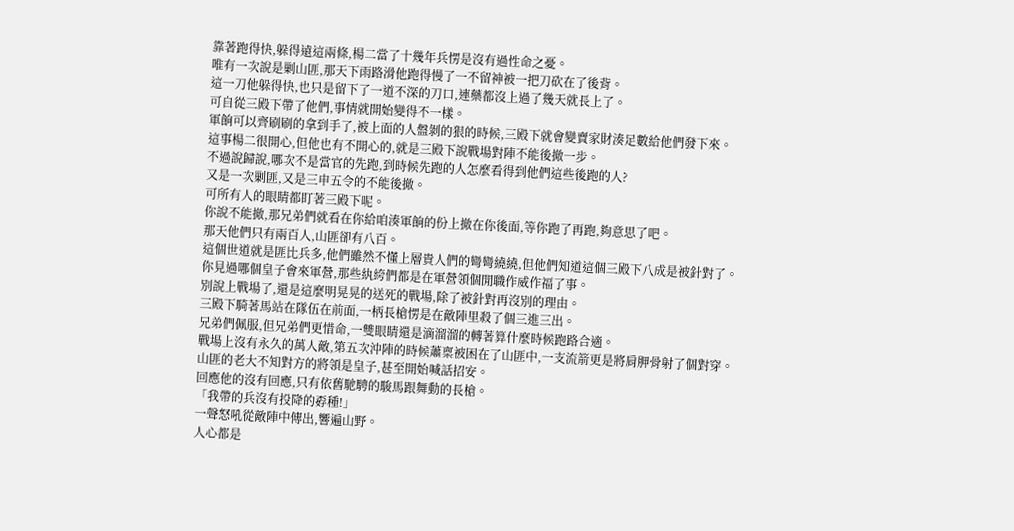靠著跑得快,躲得遠這兩條,楊二當了十幾年兵愣是沒有過性命之憂。
唯有一次說是剿山匪,那天下雨路滑他跑得慢了一不留神被一把刀砍在了後背。
這一刀他躲得快,也只是留下了一道不深的刀口,連藥都沒上過了幾天就長上了。
可自從三殿下帶了他們,事情就開始變得不一樣。
軍餉可以齊刷刷的拿到手了,被上面的人盤剝的狠的時候,三殿下就會變賣家財湊足數給他們發下來。
這事楊二很開心,但他也有不開心的,就是三殿下說戰場對陣不能後撤一步。
不過說歸說,哪次不是當官的先跑,到時候先跑的人怎麼看得到他們這些後跑的人?
又是一次剿匪,又是三申五令的不能後撤。
可所有人的眼睛都盯著三殿下呢。
你說不能撤,那兄弟們就看在你給咱湊軍餉的份上撤在你後面,等你跑了再跑,夠意思了吧。
那天他們只有兩百人,山匪卻有八百。
這個世道就是匪比兵多,他們雖然不懂上層貴人們的彎彎繞繞,但他們知道這個三殿下八成是被針對了。
你見過哪個皇子會來軍營,那些紈絝們都是在軍營領個閒職作威作福了事。
別說上戰場了,還是這麼明晃晃的送死的戰場,除了被針對再沒別的理由。
三殿下騎著馬站在隊伍在前面,一柄長槍愣是在敵陣里殺了個三進三出。
兄弟們佩服,但兄弟們更惜命,一雙眼睛還是滴溜溜的轉著算什麼時候跑路合適。
戰場上沒有永久的萬人敵,第五次沖陣的時候蕭稟被困在了山匪中,一支流箭更是將肩胛骨射了個對穿。
山匪的老大不知對方的將領是皇子,甚至開始喊話招安。
回應他的沒有回應,只有依舊馳騁的駿馬跟舞動的長槍。
「我帶的兵沒有投降的孬種!」
一聲怒吼從敵陣中傳出,響遍山野。
人心都是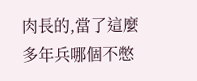肉長的,當了這麼多年兵哪個不憋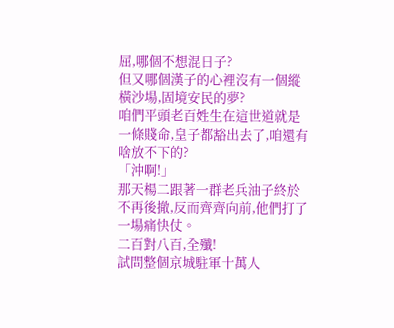屈,哪個不想混日子?
但又哪個漢子的心裡沒有一個縱橫沙場,固境安民的夢?
咱們平頭老百姓生在這世道就是一條賤命,皇子都豁出去了,咱還有啥放不下的?
「沖啊!」
那天楊二跟著一群老兵油子終於不再後撤,反而齊齊向前,他們打了一場痛快仗。
二百對八百,全殲!
試問整個京城駐軍十萬人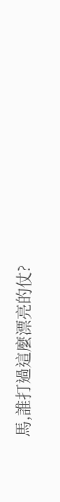馬,誰打過這麼漂亮的仗?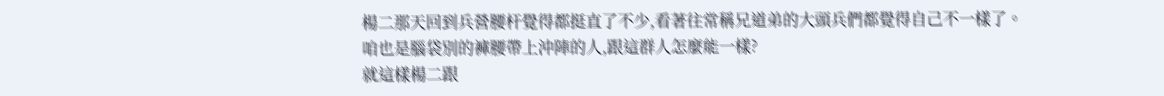楊二那天回到兵營腰杆覺得都挺直了不少,看著往常稱兄道弟的大頭兵們都覺得自己不一樣了。
咱也是腦袋別的褲腰帶上沖陣的人,跟這群人怎麼能一樣?
就這樣楊二跟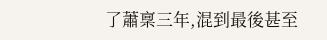了蕭稟三年,混到最後甚至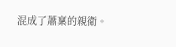混成了蕭稟的親衛。